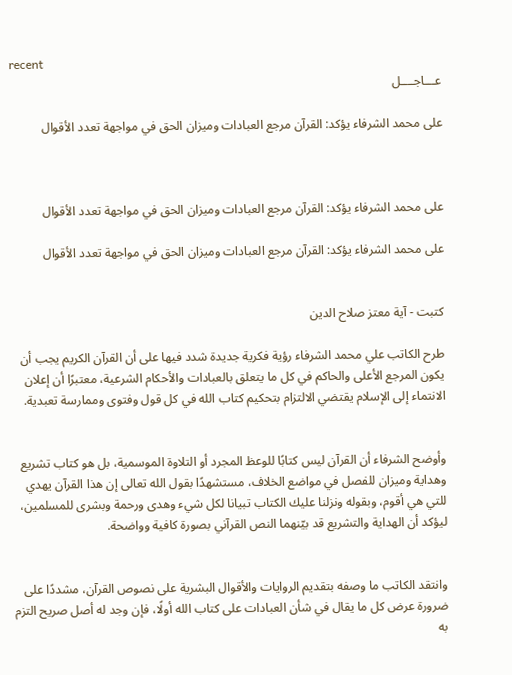recent
عـــاجــــل

على محمد الشرفاء يؤكد: القرآن مرجع العبادات وميزان الحق في مواجهة تعدد الأقوال



على محمد الشرفاء يؤكد: القرآن مرجع العبادات وميزان الحق في مواجهة تعدد الأقوال

على محمد الشرفاء يؤكد: القرآن مرجع العبادات وميزان الحق في مواجهة تعدد الأقوال


كتبت - آية معتز صلاح الدين

طرح الكاتب علي محمد الشرفاء رؤية فكرية جديدة شدد فيها على أن القرآن الكريم يجب أن يكون المرجع الأعلى والحاكم في كل ما يتعلق بالعبادات والأحكام الشرعية، معتبرًا أن إعلان الانتماء إلى الإسلام يقتضي الالتزام بتحكيم كتاب الله في كل قول وفتوى وممارسة تعبدية.


وأوضح الشرفاء أن القرآن ليس كتابًا للوعظ المجرد أو التلاوة الموسمية، بل هو كتاب تشريع وهداية وميزان للفصل في مواضع الخلاف، مستشهدًا بقول الله تعالى إن هذا القرآن يهدي للتي هي أقوم، وبقوله ونزلنا عليك الكتاب تبيانا لكل شيء وهدى ورحمة وبشرى للمسلمين، ليؤكد أن الهداية والتشريع قد بيّنهما النص القرآني بصورة كافية وواضحة.


وانتقد الكاتب ما وصفه بتقديم الروايات والأقوال البشرية على نصوص القرآن، مشددًا على ضرورة عرض كل ما يقال في شأن العبادات على كتاب الله أولًا، فإن وجد له أصل صريح التزم به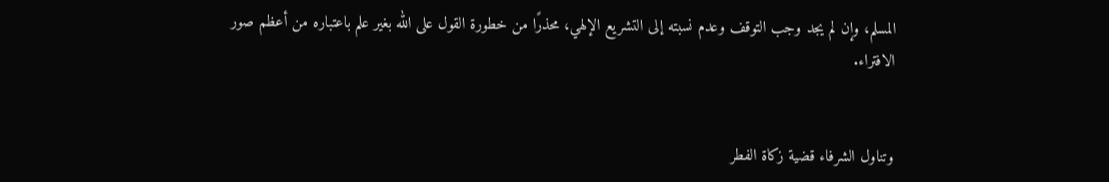المسلم، وإن لم يجد وجب التوقف وعدم نسبته إلى التشريع الإلهي، محذرًا من خطورة القول على الله بغير علم باعتباره من أعظم صور الافتراء.


وتناول الشرفاء قضية زكاة الفطر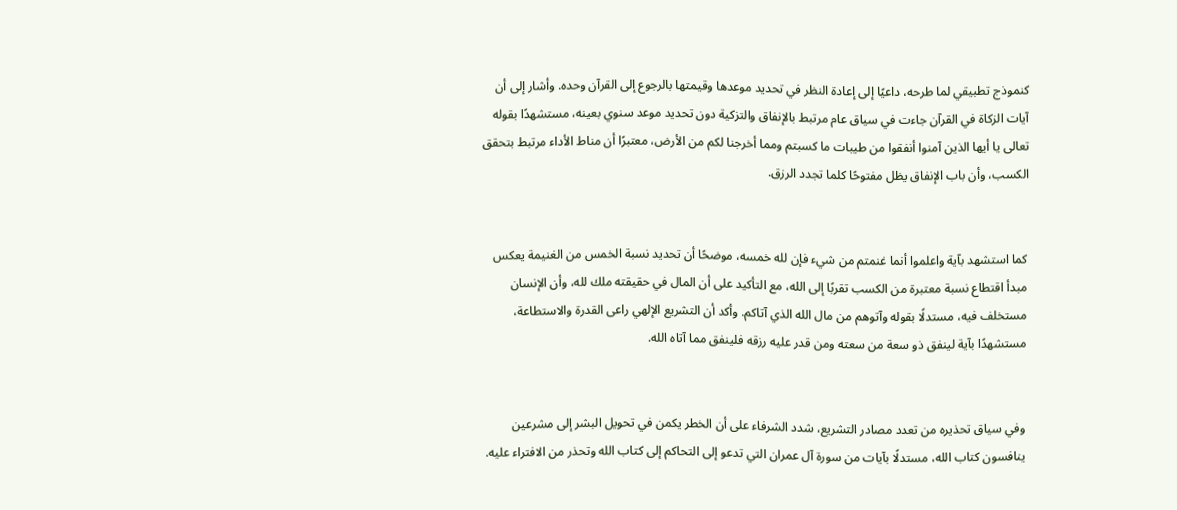كنموذج تطبيقي لما طرحه، داعيًا إلى إعادة النظر في تحديد موعدها وقيمتها بالرجوع إلى القرآن وحده. وأشار إلى أن آيات الزكاة في القرآن جاءت في سياق عام مرتبط بالإنفاق والتزكية دون تحديد موعد سنوي بعينه، مستشهدًا بقوله تعالى يا أيها الذين آمنوا أنفقوا من طيبات ما كسبتم ومما أخرجنا لكم من الأرض، معتبرًا أن مناط الأداء مرتبط بتحقق الكسب، وأن باب الإنفاق يظل مفتوحًا كلما تجدد الرزق.


كما استشهد بآية واعلموا أنما غنمتم من شيء فإن لله خمسه، موضحًا أن تحديد نسبة الخمس من الغنيمة يعكس مبدأ اقتطاع نسبة معتبرة من الكسب تقربًا إلى الله، مع التأكيد على أن المال في حقيقته ملك لله، وأن الإنسان مستخلف فيه، مستدلًا بقوله وآتوهم من مال الله الذي آتاكم. وأكد أن التشريع الإلهي راعى القدرة والاستطاعة، مستشهدًا بآية لينفق ذو سعة من سعته ومن قدر عليه رزقه فلينفق مما آتاه الله.


وفي سياق تحذيره من تعدد مصادر التشريع، شدد الشرفاء على أن الخطر يكمن في تحويل البشر إلى مشرعين ينافسون كتاب الله، مستدلًا بآيات من سورة آل عمران التي تدعو إلى التحاكم إلى كتاب الله وتحذر من الافتراء عليه.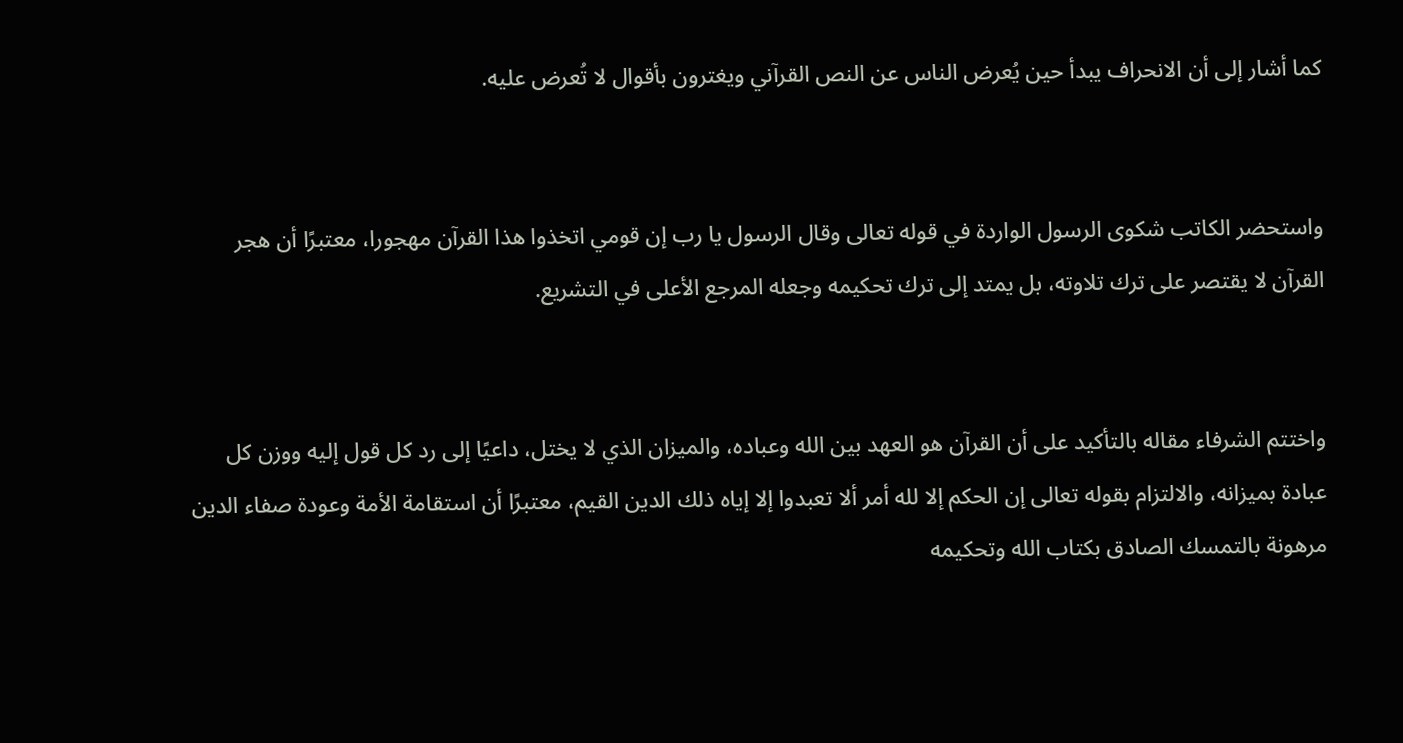كما أشار إلى أن الانحراف يبدأ حين يُعرض الناس عن النص القرآني ويغترون بأقوال لا تُعرض عليه.


واستحضر الكاتب شكوى الرسول الواردة في قوله تعالى وقال الرسول يا رب إن قومي اتخذوا هذا القرآن مهجورا، معتبرًا أن هجر القرآن لا يقتصر على ترك تلاوته، بل يمتد إلى ترك تحكيمه وجعله المرجع الأعلى في التشريع.


واختتم الشرفاء مقاله بالتأكيد على أن القرآن هو العهد بين الله وعباده، والميزان الذي لا يختل، داعيًا إلى رد كل قول إليه ووزن كل عبادة بميزانه، والالتزام بقوله تعالى إن الحكم إلا لله أمر ألا تعبدوا إلا إياه ذلك الدين القيم، معتبرًا أن استقامة الأمة وعودة صفاء الدين مرهونة بالتمسك الصادق بكتاب الله وتحكيمه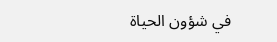في شؤون الحياة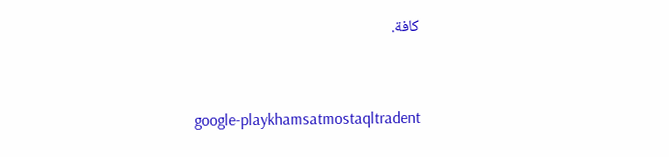كافة.


google-playkhamsatmostaqltradent